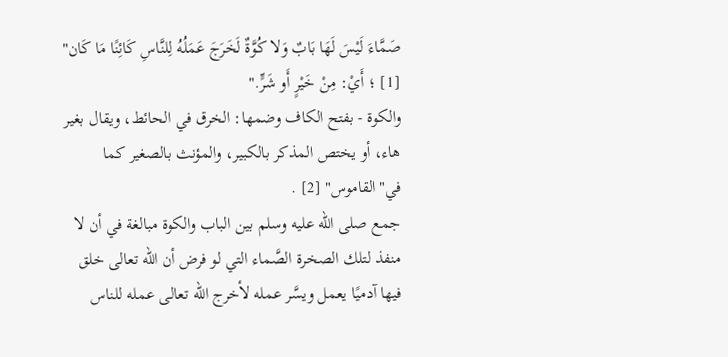صَمَّاءَ لَيْسَ لَهَا بَابٌ وَلا كُوَّةٌ لَخَرَجَ عَمَلُهُ لِلنَّاسِ كَائِنًا مَا كَان" [1] ؛ أَيْ: مِنْ خَيْرٍ أَو شَرٍّ."
والكوة - بفتح الكاف وضمها: الخرق في الحائط، ويقال بغير هاء، أو يختص المذكر بالكبير، والمؤنث بالصغير كما في"القاموس" [2] .
جمع صلى الله عليه وسلم بين الباب والكوة مبالغة في أن لا منفذ لتلك الصخرة الصَّماء التي لو فرض أن الله تعالى خلق فيها آدميًا يعمل ويسَّر عمله لأخرج الله تعالى عمله للناس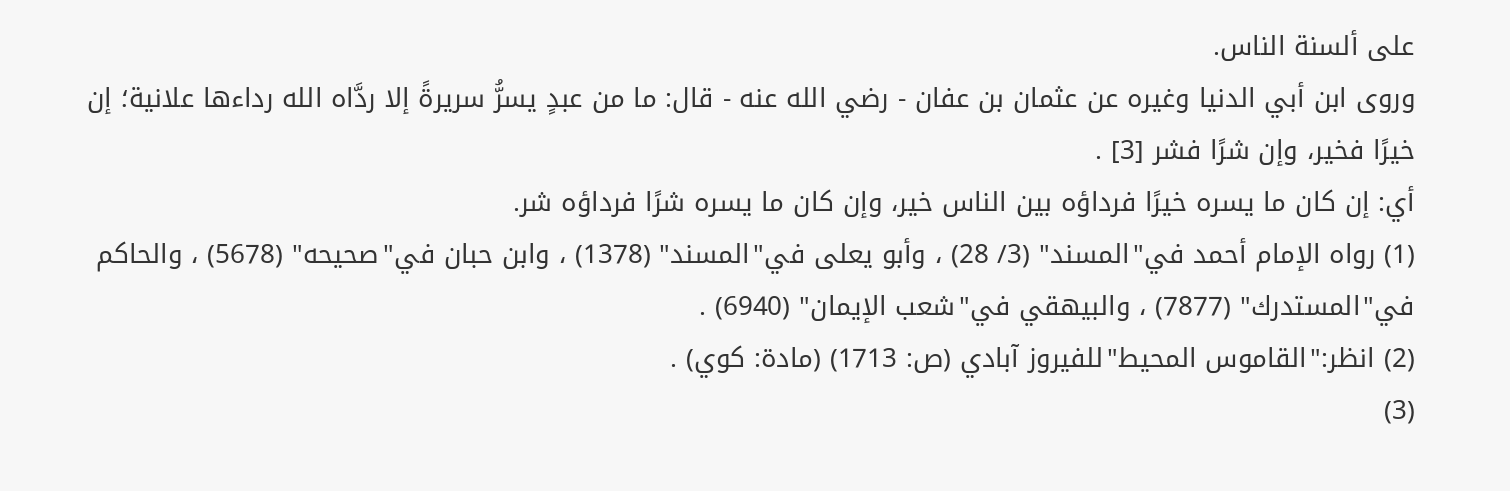على ألسنة الناس.
وروى ابن أبي الدنيا وغيره عن عثمان بن عفان - رضي الله عنه - قال: ما من عبدٍ يسرُّ سريرةً إلا ردَّاه الله رداءها علانية؛ إن خيرًا فخير، وإن شرًا فشر [3] .
أي: إن كان ما يسره خيرًا فرداؤه بين الناس خير، وإن كان ما يسره شرًا فرداؤه شر.
(1) رواه الإمام أحمد في"المسند" (3/ 28) ، وأبو يعلى في"المسند" (1378) ، وابن حبان في"صحيحه" (5678) ، والحاكم في"المستدرك" (7877) ، والبيهقي في"شعب الإيمان" (6940) .
(2) انظر:"القاموس المحيط"للفيروز آبادي (ص: 1713) (مادة: كوي) .
(3)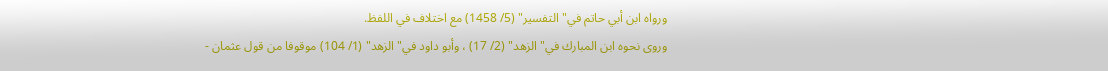ورواه ابن أبي حاتم في"التفسير" (5/ 1458) مع اختلاف في اللفظ.
وروى نحوه ابن المبارك في"الزهد" (2/ 17) ، وأبو داود في"الزهد" (1/ 104) موقوفا من قول عثمان -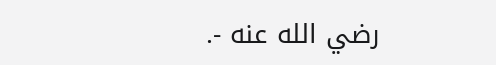رضي الله عنه -.